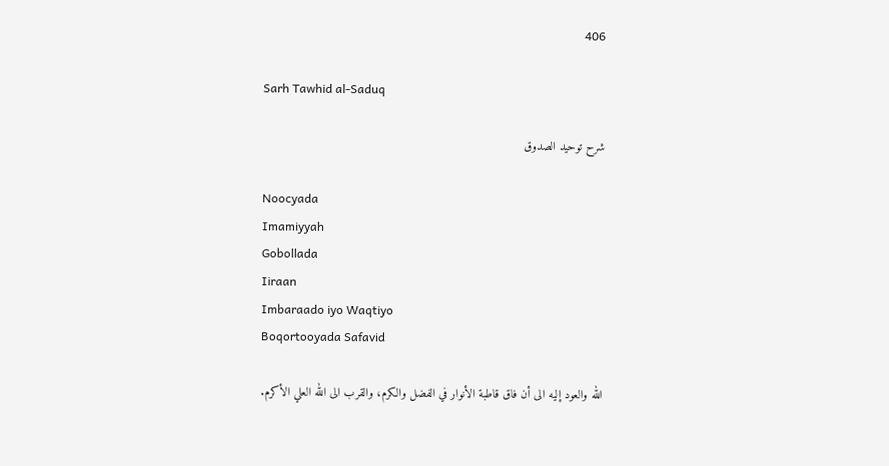406

Sarh Tawhid al-Saduq

شرح توحيد الصدوق

Noocyada
Imamiyyah
Gobollada
Iiraan
Imbaraado iyo Waqtiyo
Boqortooyada Safavid

الله والعود إليه الى أن فاق قاطبة الأنوار في الفضل والكرم، والقرب الى الله العلي الأكرم.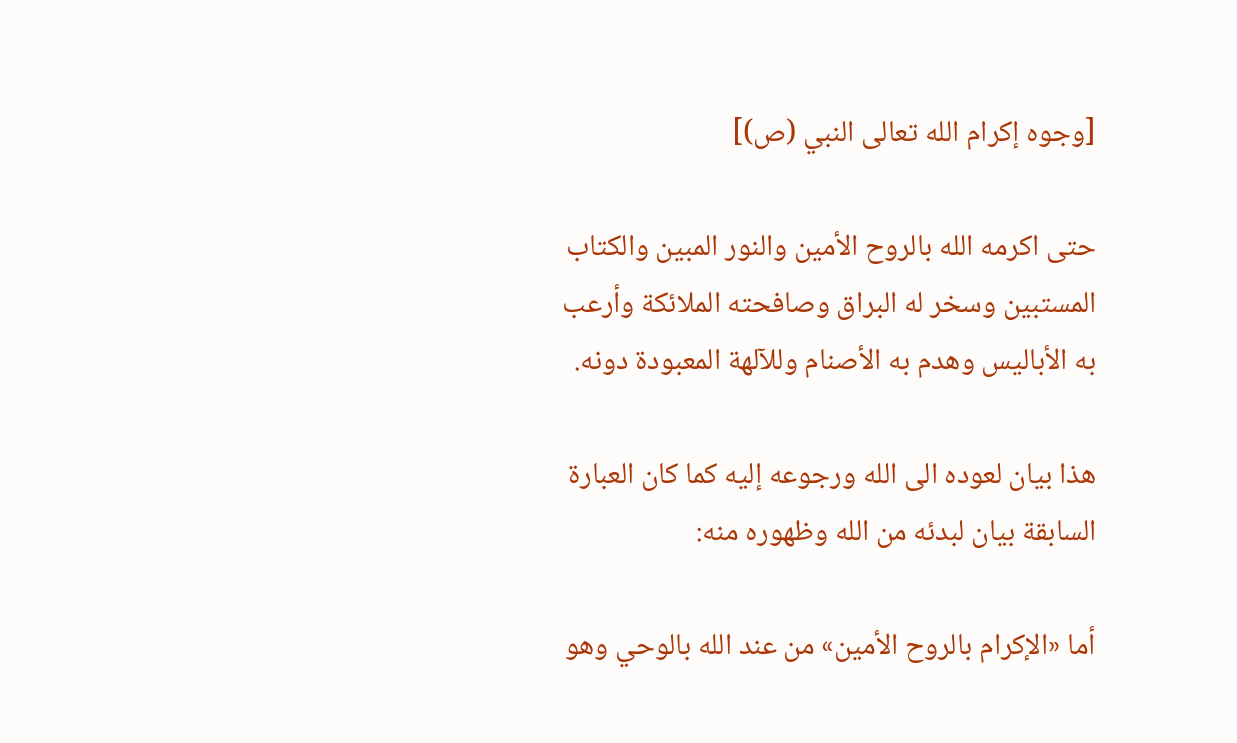[وجوه إكرام الله تعالى النبي (ص)]

حتى اكرمه الله بالروح الأمين والنور المبين والكتاب المستبين وسخر له البراق وصافحته الملائكة وأرعب به الأباليس وهدم به الأصنام وللآلهة المعبودة دونه.

هذا بيان لعوده الى الله ورجوعه إليه كما كان العبارة السابقة بيان لبدئه من الله وظهوره منه:

أما «الإكرام بالروح الأمين» من عند الله بالوحي وهو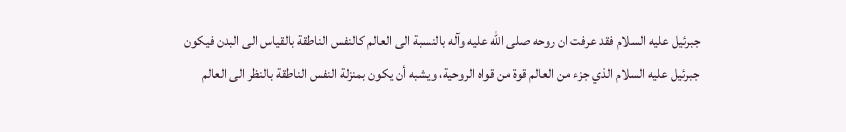جبرئيل عليه السلام فقد عرفت ان روحه صلى الله عليه وآله بالنسبة الى العالم كالنفس الناطقة بالقياس الى البدن فيكون جبرئيل عليه السلام الذي جزء من العالم قوة من قواه الروحية، ويشبه أن يكون بمنزلة النفس الناطقة بالنظر الى العالم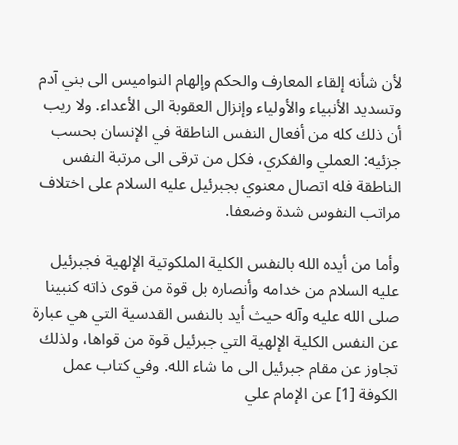لأن شأنه إلقاء المعارف والحكم وإلهام النواميس الى بني آدم وتسديد الأنبياء والأولياء وإنزال العقوبة الى الأعداء. ولا ريب أن ذلك كله من أفعال النفس الناطقة في الإنسان بحسب جزئيه: العملي والفكري، فكل من ترقى الى مرتبة النفس الناطقة فله اتصال معنوي بجبرئيل عليه السلام على اختلاف مراتب النفوس شدة وضعفا.

وأما من أيده الله بالنفس الكلية الملكوتية الإلهية فجبرئيل عليه السلام من خدامه وأنصاره بل قوة من قوى ذاته كنبينا صلى الله عليه وآله حيث أيد بالنفس القدسية التي هي عبارة عن النفس الكلية الإلهية التي جبرئيل قوة من قواها، ولذلك تجاوز عن مقام جبرئيل الى ما شاء الله. وفي كتاب عمل الكوفة [1] عن الإمام علي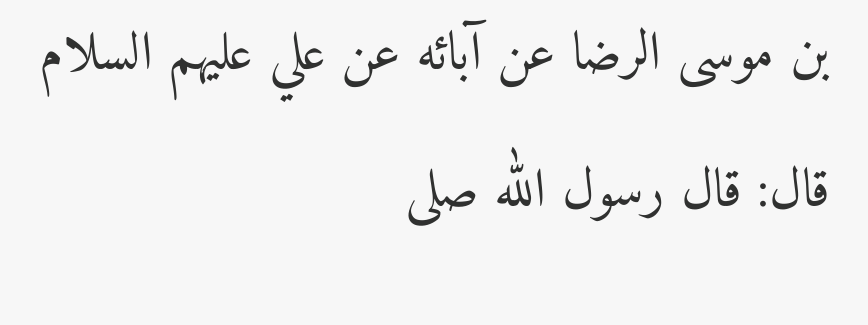بن موسى الرضا عن آبائه عن علي عليهم السلام قال: قال رسول الله صلى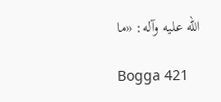الله عليه وآله: «ما

Bogga 421